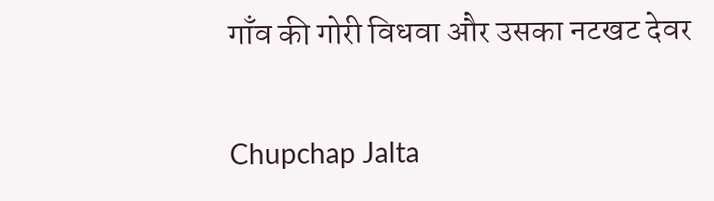गाँव की गोरी विधवा और उसका नटखट देवर

Chupchap Jalta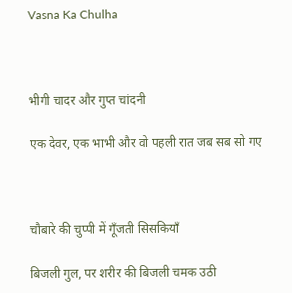Vasna Ka Chulha



भीगी चादर और गुप्त चांदनी

एक देवर, एक भाभी और वो पहली रात जब सब सो गए



चौबारे की चुप्पी में गूँजती सिसकियाँ

बिजली गुल, पर शरीर की बिजली चमक उठी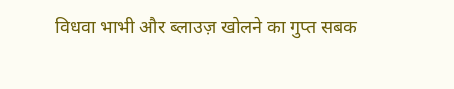विधवा भाभी और ब्लाउज़ खोलने का गुप्त सबक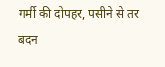गर्मी की दोपहर, पसीने से तर बदन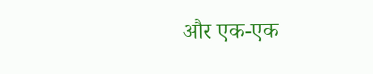और एक-एक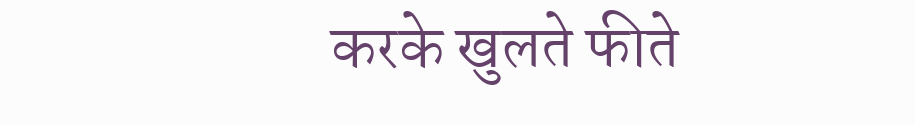करके खुलते फीते